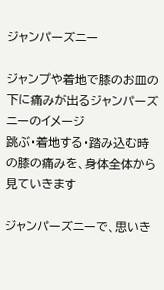ジャンパーズニー

ジャンプや着地で膝のお皿の下に痛みが出るジャンパーズニーのイメージ
跳ぶ・着地する・踏み込む時の膝の痛みを、身体全体から見ていきます

ジャンパーズニーで、思いき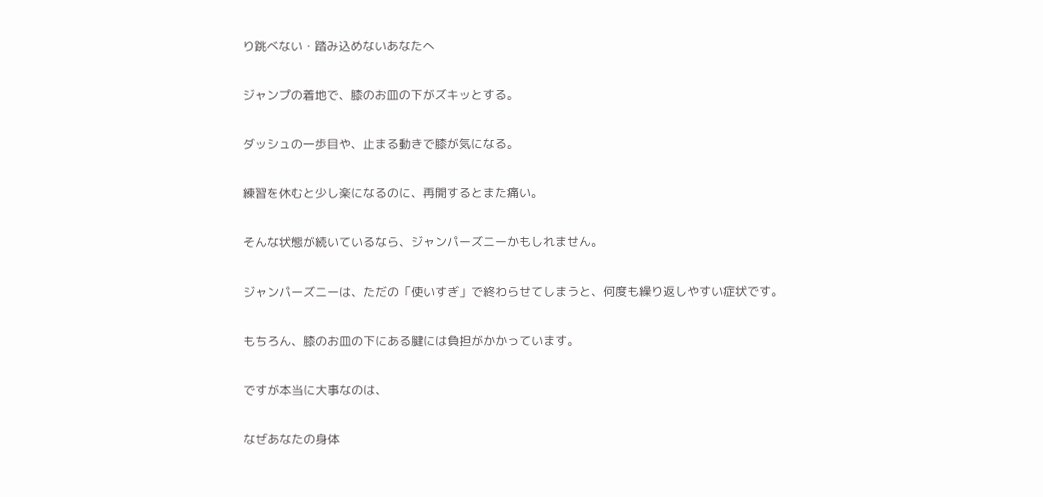り跳べない・踏み込めないあなたへ

ジャンプの着地で、膝のお皿の下がズキッとする。

ダッシュの一歩目や、止まる動きで膝が気になる。

練習を休むと少し楽になるのに、再開するとまた痛い。

そんな状態が続いているなら、ジャンパーズニーかもしれません。

ジャンパーズニーは、ただの「使いすぎ」で終わらせてしまうと、何度も繰り返しやすい症状です。

もちろん、膝のお皿の下にある腱には負担がかかっています。

ですが本当に大事なのは、

なぜあなたの身体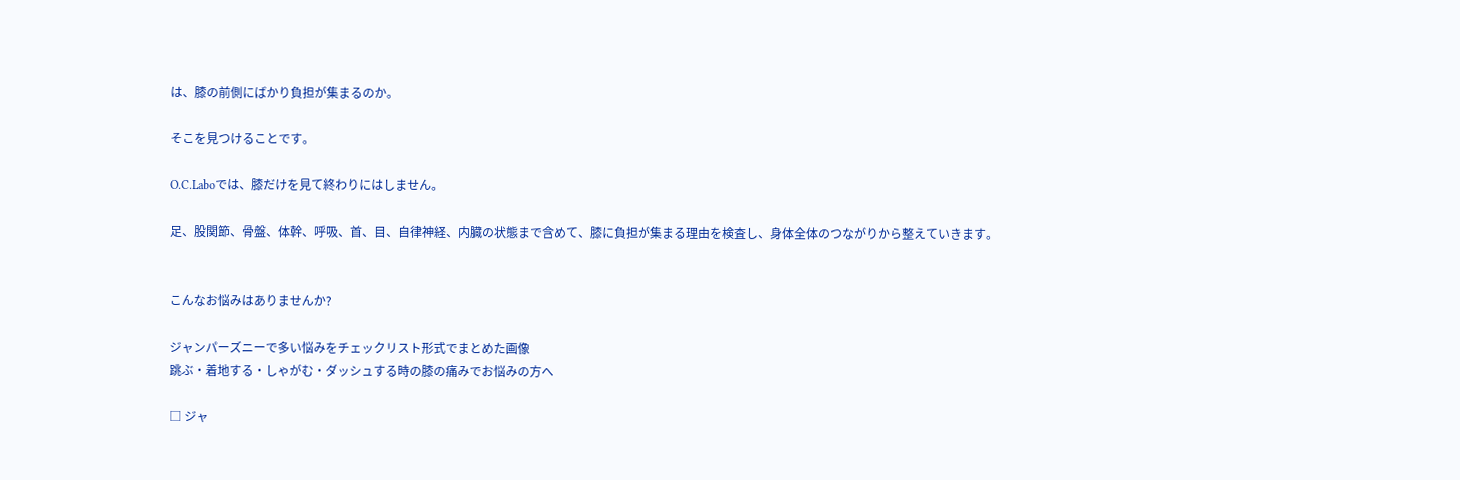は、膝の前側にばかり負担が集まるのか。

そこを見つけることです。

O.C.Laboでは、膝だけを見て終わりにはしません。

足、股関節、骨盤、体幹、呼吸、首、目、自律神経、内臓の状態まで含めて、膝に負担が集まる理由を検査し、身体全体のつながりから整えていきます。


こんなお悩みはありませんか?

ジャンパーズニーで多い悩みをチェックリスト形式でまとめた画像
跳ぶ・着地する・しゃがむ・ダッシュする時の膝の痛みでお悩みの方へ

□ ジャ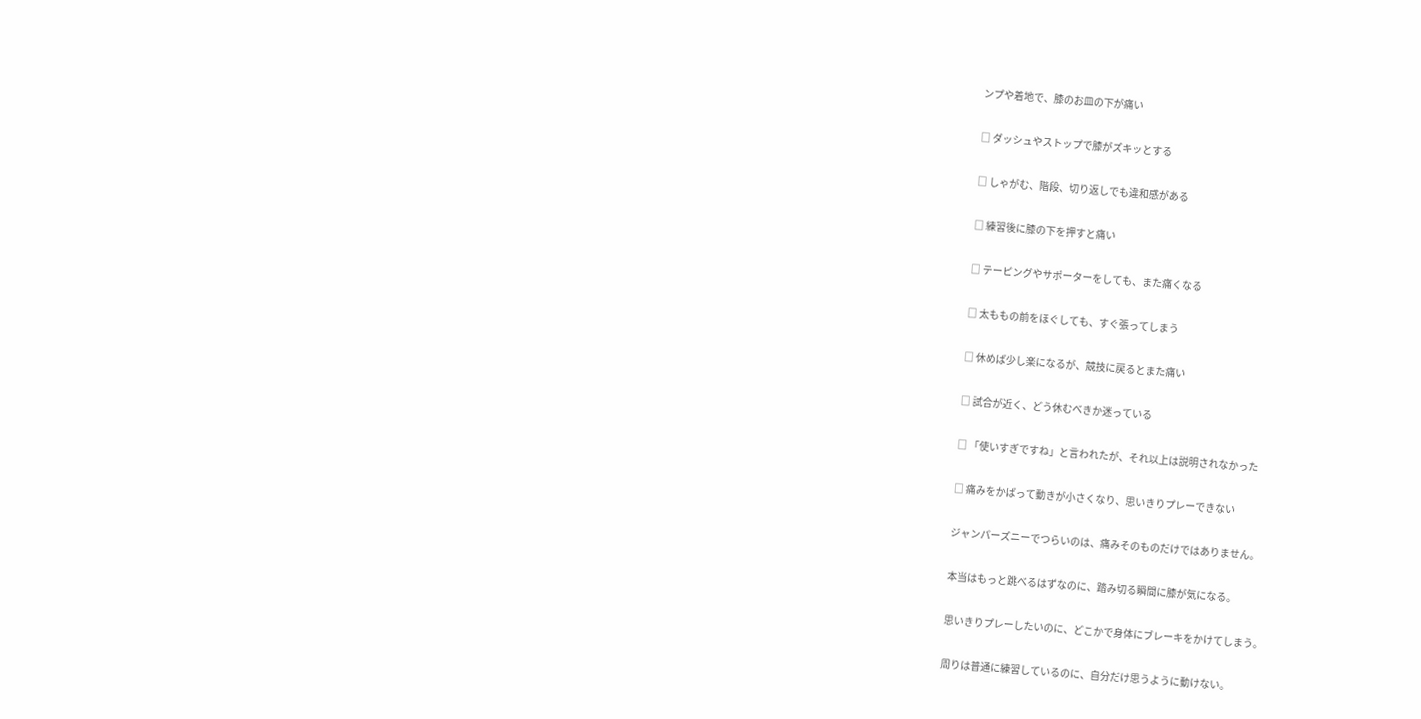ンプや着地で、膝のお皿の下が痛い

□ ダッシュやストップで膝がズキッとする

□ しゃがむ、階段、切り返しでも違和感がある

□ 練習後に膝の下を押すと痛い

□ テーピングやサポーターをしても、また痛くなる

□ 太ももの前をほぐしても、すぐ張ってしまう

□ 休めば少し楽になるが、競技に戻るとまた痛い

□ 試合が近く、どう休むべきか迷っている

□ 「使いすぎですね」と言われたが、それ以上は説明されなかった

□ 痛みをかばって動きが小さくなり、思いきりプレーできない

ジャンパーズニーでつらいのは、痛みそのものだけではありません。

本当はもっと跳べるはずなのに、踏み切る瞬間に膝が気になる。

思いきりプレーしたいのに、どこかで身体にブレーキをかけてしまう。

周りは普通に練習しているのに、自分だけ思うように動けない。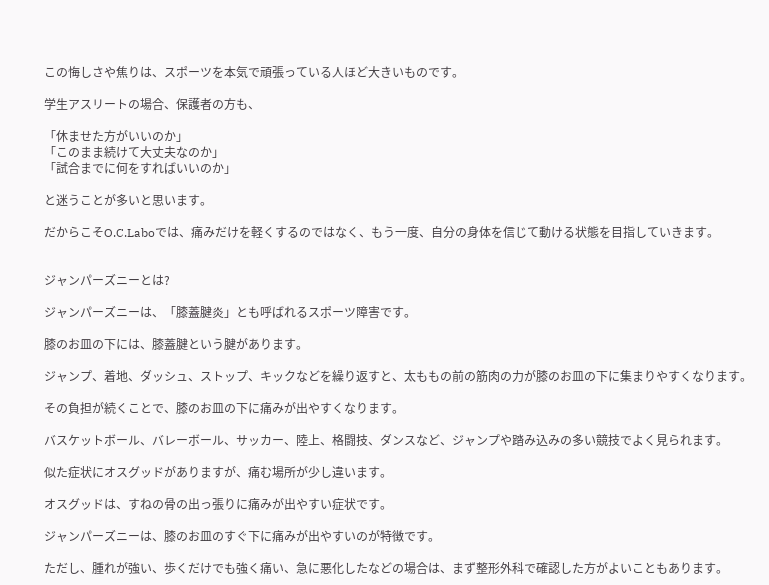この悔しさや焦りは、スポーツを本気で頑張っている人ほど大きいものです。

学生アスリートの場合、保護者の方も、

「休ませた方がいいのか」
「このまま続けて大丈夫なのか」
「試合までに何をすればいいのか」

と迷うことが多いと思います。

だからこそO.C.Laboでは、痛みだけを軽くするのではなく、もう一度、自分の身体を信じて動ける状態を目指していきます。


ジャンパーズニーとは?

ジャンパーズニーは、「膝蓋腱炎」とも呼ばれるスポーツ障害です。

膝のお皿の下には、膝蓋腱という腱があります。

ジャンプ、着地、ダッシュ、ストップ、キックなどを繰り返すと、太ももの前の筋肉の力が膝のお皿の下に集まりやすくなります。

その負担が続くことで、膝のお皿の下に痛みが出やすくなります。

バスケットボール、バレーボール、サッカー、陸上、格闘技、ダンスなど、ジャンプや踏み込みの多い競技でよく見られます。

似た症状にオスグッドがありますが、痛む場所が少し違います。

オスグッドは、すねの骨の出っ張りに痛みが出やすい症状です。

ジャンパーズニーは、膝のお皿のすぐ下に痛みが出やすいのが特徴です。

ただし、腫れが強い、歩くだけでも強く痛い、急に悪化したなどの場合は、まず整形外科で確認した方がよいこともあります。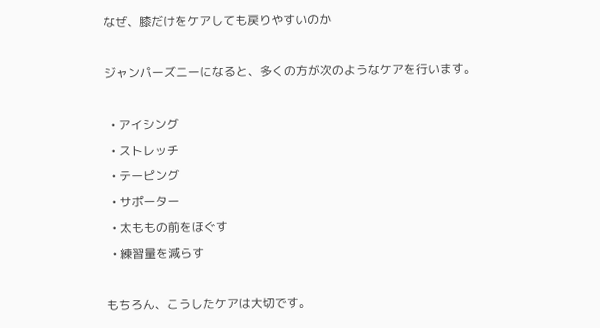なぜ、膝だけをケアしても戻りやすいのか

ジャンパーズニーになると、多くの方が次のようなケアを行います。

  • アイシング
  • ストレッチ
  • テーピング
  • サポーター
  • 太ももの前をほぐす
  • 練習量を減らす

もちろん、こうしたケアは大切です。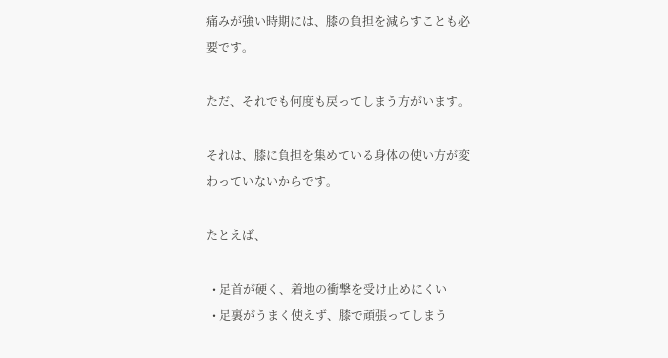痛みが強い時期には、膝の負担を減らすことも必要です。

ただ、それでも何度も戻ってしまう方がいます。

それは、膝に負担を集めている身体の使い方が変わっていないからです。

たとえば、

  • 足首が硬く、着地の衝撃を受け止めにくい
  • 足裏がうまく使えず、膝で頑張ってしまう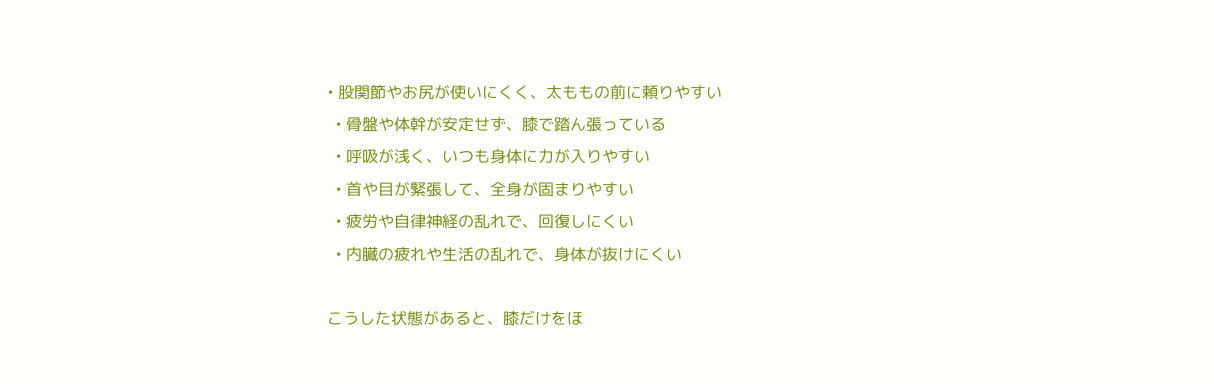• 股関節やお尻が使いにくく、太ももの前に頼りやすい
  • 骨盤や体幹が安定せず、膝で踏ん張っている
  • 呼吸が浅く、いつも身体に力が入りやすい
  • 首や目が緊張して、全身が固まりやすい
  • 疲労や自律神経の乱れで、回復しにくい
  • 内臓の疲れや生活の乱れで、身体が抜けにくい

こうした状態があると、膝だけをほ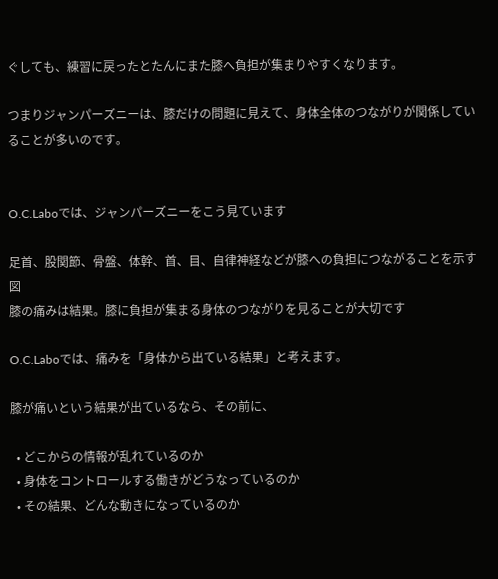ぐしても、練習に戻ったとたんにまた膝へ負担が集まりやすくなります。

つまりジャンパーズニーは、膝だけの問題に見えて、身体全体のつながりが関係していることが多いのです。


O.C.Laboでは、ジャンパーズニーをこう見ています

足首、股関節、骨盤、体幹、首、目、自律神経などが膝への負担につながることを示す図
膝の痛みは結果。膝に負担が集まる身体のつながりを見ることが大切です

O.C.Laboでは、痛みを「身体から出ている結果」と考えます。

膝が痛いという結果が出ているなら、その前に、

  • どこからの情報が乱れているのか
  • 身体をコントロールする働きがどうなっているのか
  • その結果、どんな動きになっているのか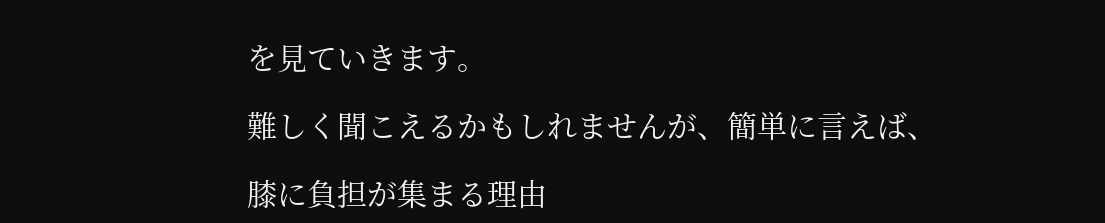を見ていきます。

難しく聞こえるかもしれませんが、簡単に言えば、

膝に負担が集まる理由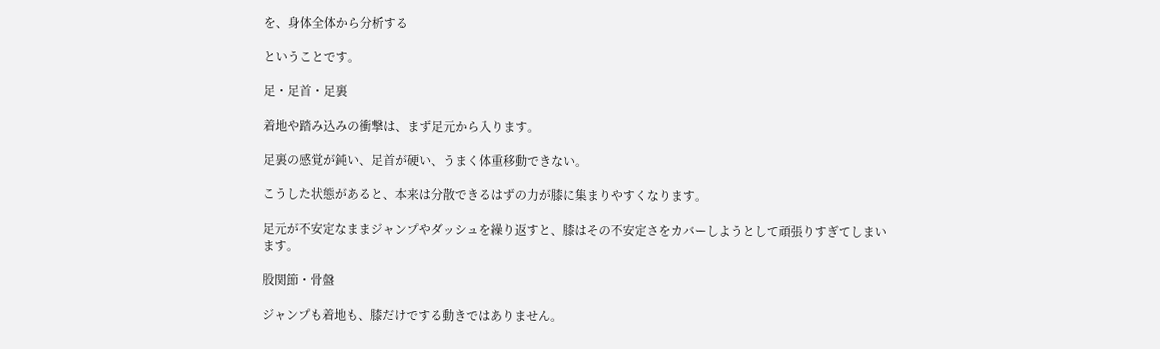を、身体全体から分析する

ということです。

足・足首・足裏

着地や踏み込みの衝撃は、まず足元から入ります。

足裏の感覚が鈍い、足首が硬い、うまく体重移動できない。

こうした状態があると、本来は分散できるはずの力が膝に集まりやすくなります。

足元が不安定なままジャンプやダッシュを繰り返すと、膝はその不安定さをカバーしようとして頑張りすぎてしまいます。

股関節・骨盤

ジャンプも着地も、膝だけでする動きではありません。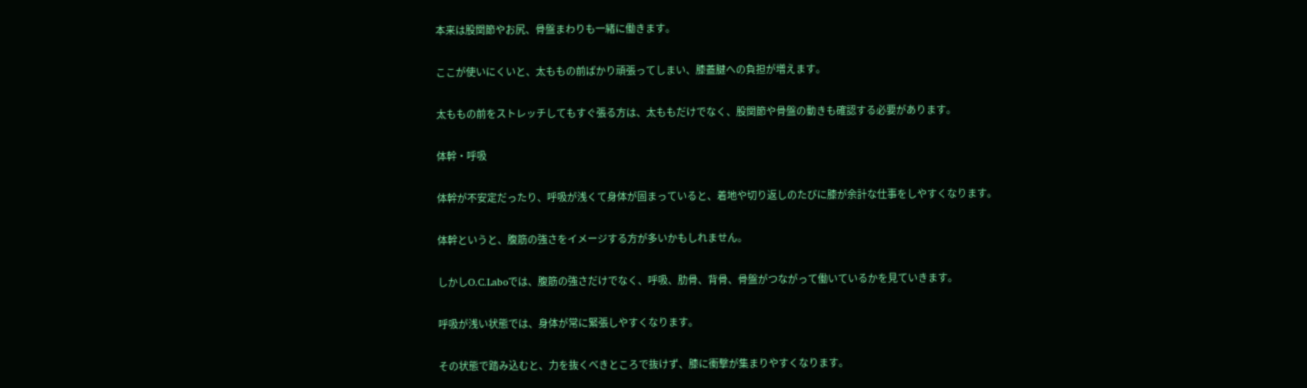本来は股関節やお尻、骨盤まわりも一緒に働きます。

ここが使いにくいと、太ももの前ばかり頑張ってしまい、膝蓋腱への負担が増えます。

太ももの前をストレッチしてもすぐ張る方は、太ももだけでなく、股関節や骨盤の動きも確認する必要があります。

体幹・呼吸

体幹が不安定だったり、呼吸が浅くて身体が固まっていると、着地や切り返しのたびに膝が余計な仕事をしやすくなります。

体幹というと、腹筋の強さをイメージする方が多いかもしれません。

しかしO.C.Laboでは、腹筋の強さだけでなく、呼吸、肋骨、背骨、骨盤がつながって働いているかを見ていきます。

呼吸が浅い状態では、身体が常に緊張しやすくなります。

その状態で踏み込むと、力を抜くべきところで抜けず、膝に衝撃が集まりやすくなります。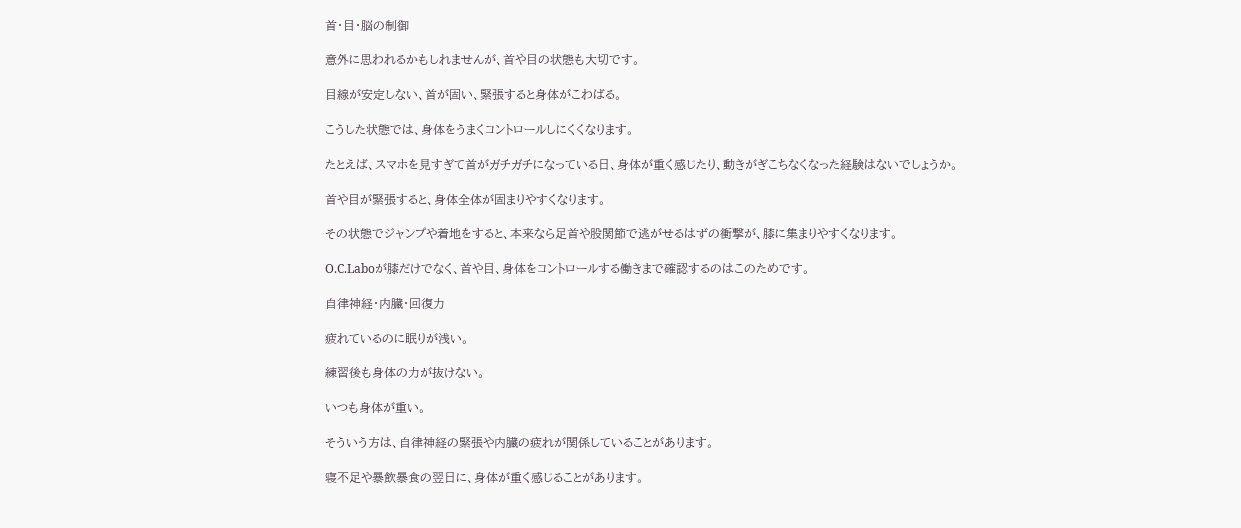首・目・脳の制御

意外に思われるかもしれませんが、首や目の状態も大切です。

目線が安定しない、首が固い、緊張すると身体がこわばる。

こうした状態では、身体をうまくコントロールしにくくなります。

たとえば、スマホを見すぎて首がガチガチになっている日、身体が重く感じたり、動きがぎこちなくなった経験はないでしょうか。

首や目が緊張すると、身体全体が固まりやすくなります。

その状態でジャンプや着地をすると、本来なら足首や股関節で逃がせるはずの衝撃が、膝に集まりやすくなります。

O.C.Laboが膝だけでなく、首や目、身体をコントロールする働きまで確認するのはこのためです。

自律神経・内臓・回復力

疲れているのに眠りが浅い。

練習後も身体の力が抜けない。

いつも身体が重い。

そういう方は、自律神経の緊張や内臓の疲れが関係していることがあります。

寝不足や暴飲暴食の翌日に、身体が重く感じることがあります。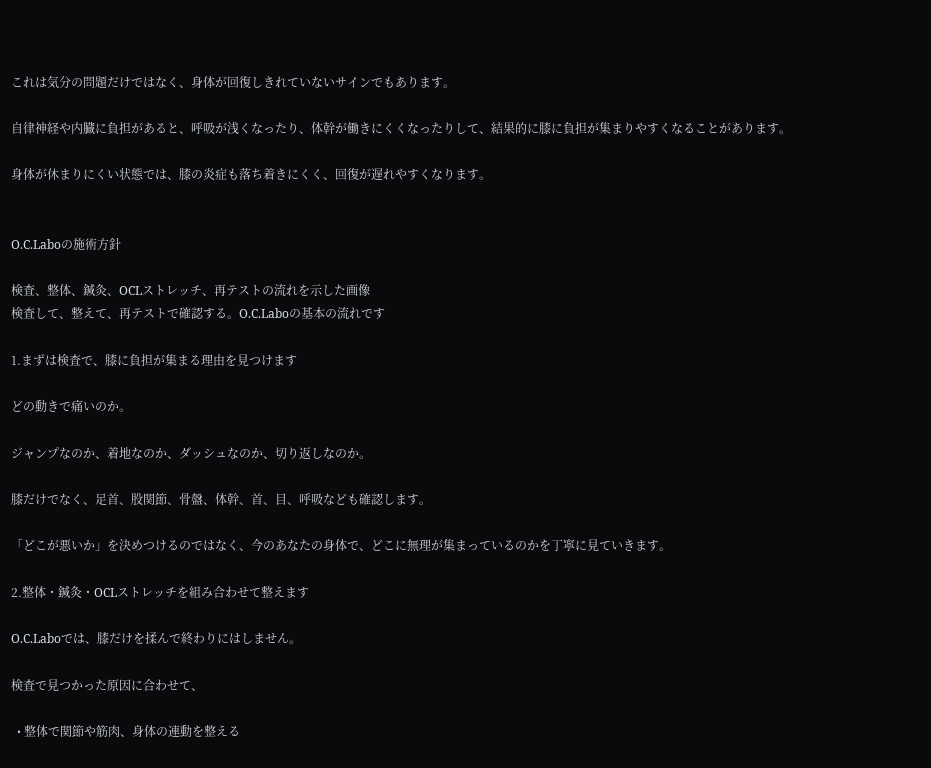これは気分の問題だけではなく、身体が回復しきれていないサインでもあります。

自律神経や内臓に負担があると、呼吸が浅くなったり、体幹が働きにくくなったりして、結果的に膝に負担が集まりやすくなることがあります。

身体が休まりにくい状態では、膝の炎症も落ち着きにくく、回復が遅れやすくなります。


O.C.Laboの施術方針

検査、整体、鍼灸、OCLストレッチ、再テストの流れを示した画像
検査して、整えて、再テストで確認する。O.C.Laboの基本の流れです

1.まずは検査で、膝に負担が集まる理由を見つけます

どの動きで痛いのか。

ジャンプなのか、着地なのか、ダッシュなのか、切り返しなのか。

膝だけでなく、足首、股関節、骨盤、体幹、首、目、呼吸なども確認します。

「どこが悪いか」を決めつけるのではなく、今のあなたの身体で、どこに無理が集まっているのかを丁寧に見ていきます。

2.整体・鍼灸・OCLストレッチを組み合わせて整えます

O.C.Laboでは、膝だけを揉んで終わりにはしません。

検査で見つかった原因に合わせて、

  • 整体で関節や筋肉、身体の連動を整える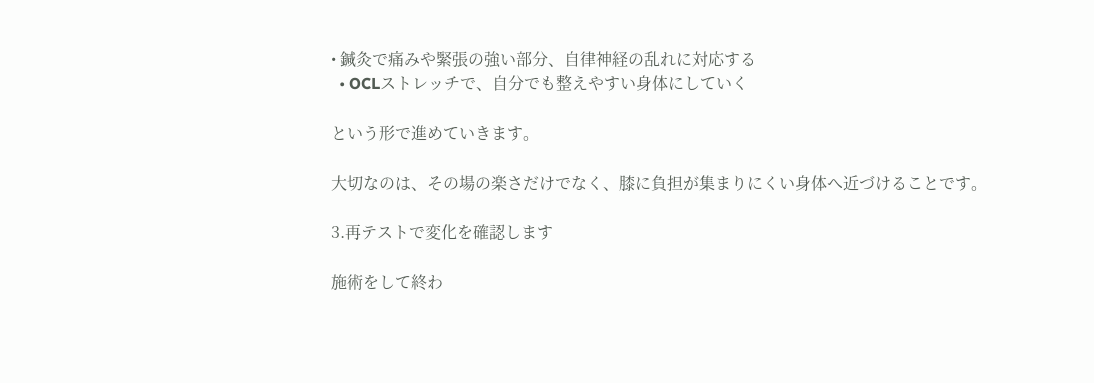• 鍼灸で痛みや緊張の強い部分、自律神経の乱れに対応する
  • OCLストレッチで、自分でも整えやすい身体にしていく

という形で進めていきます。

大切なのは、その場の楽さだけでなく、膝に負担が集まりにくい身体へ近づけることです。

3.再テストで変化を確認します

施術をして終わ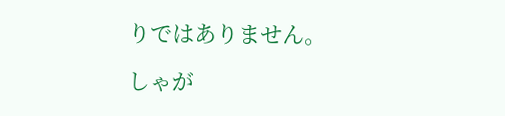りではありません。

しゃが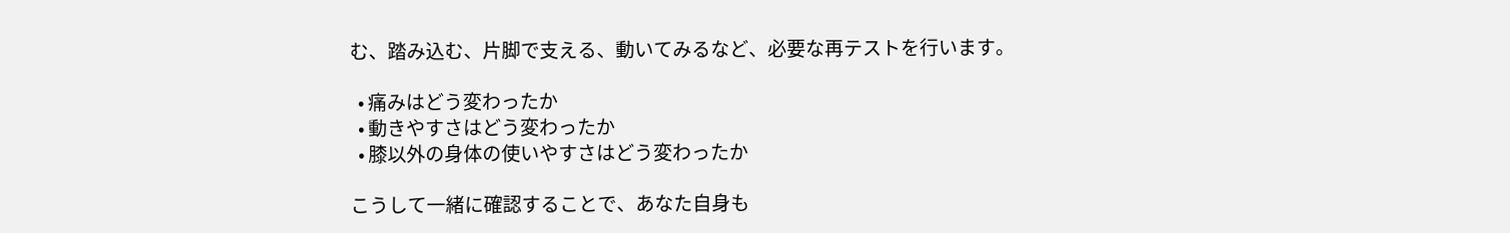む、踏み込む、片脚で支える、動いてみるなど、必要な再テストを行います。

  • 痛みはどう変わったか
  • 動きやすさはどう変わったか
  • 膝以外の身体の使いやすさはどう変わったか

こうして一緒に確認することで、あなた自身も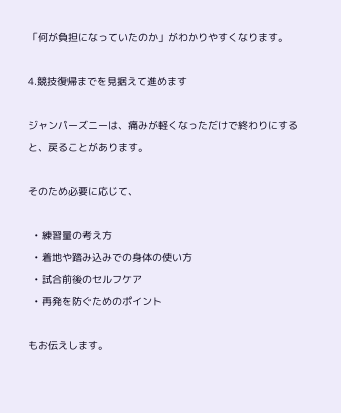「何が負担になっていたのか」がわかりやすくなります。

4.競技復帰までを見据えて進めます

ジャンパーズニーは、痛みが軽くなっただけで終わりにすると、戻ることがあります。

そのため必要に応じて、

  • 練習量の考え方
  • 着地や踏み込みでの身体の使い方
  • 試合前後のセルフケア
  • 再発を防ぐためのポイント

もお伝えします。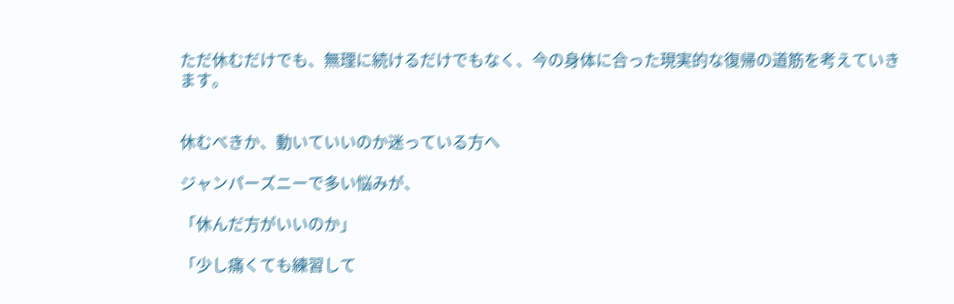ただ休むだけでも、無理に続けるだけでもなく、今の身体に合った現実的な復帰の道筋を考えていきます。


休むべきか、動いていいのか迷っている方へ

ジャンパーズニーで多い悩みが、

「休んだ方がいいのか」

「少し痛くても練習して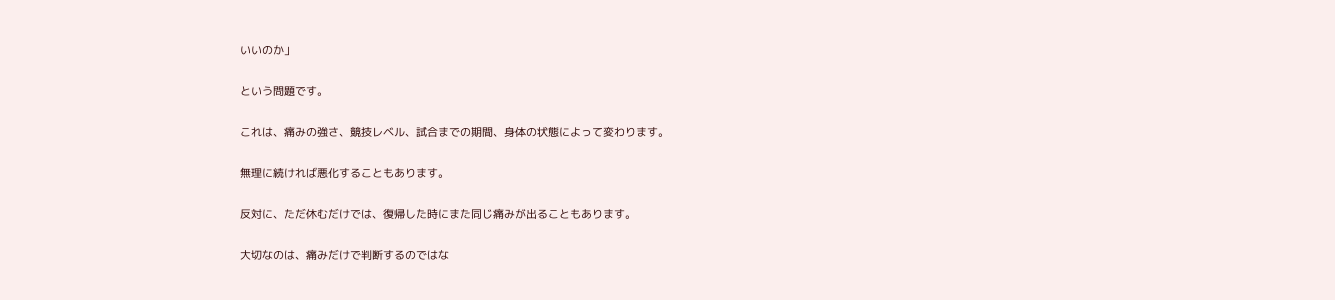いいのか」

という問題です。

これは、痛みの強さ、競技レベル、試合までの期間、身体の状態によって変わります。

無理に続ければ悪化することもあります。

反対に、ただ休むだけでは、復帰した時にまた同じ痛みが出ることもあります。

大切なのは、痛みだけで判断するのではな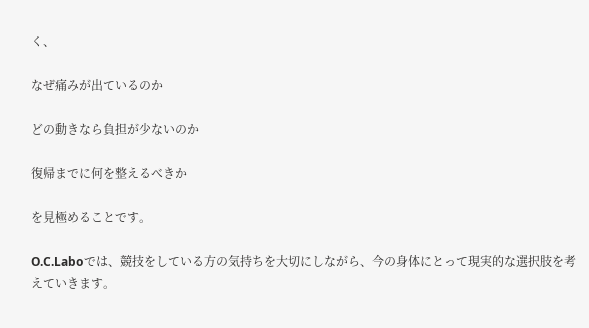く、

なぜ痛みが出ているのか

どの動きなら負担が少ないのか

復帰までに何を整えるべきか

を見極めることです。

O.C.Laboでは、競技をしている方の気持ちを大切にしながら、今の身体にとって現実的な選択肢を考えていきます。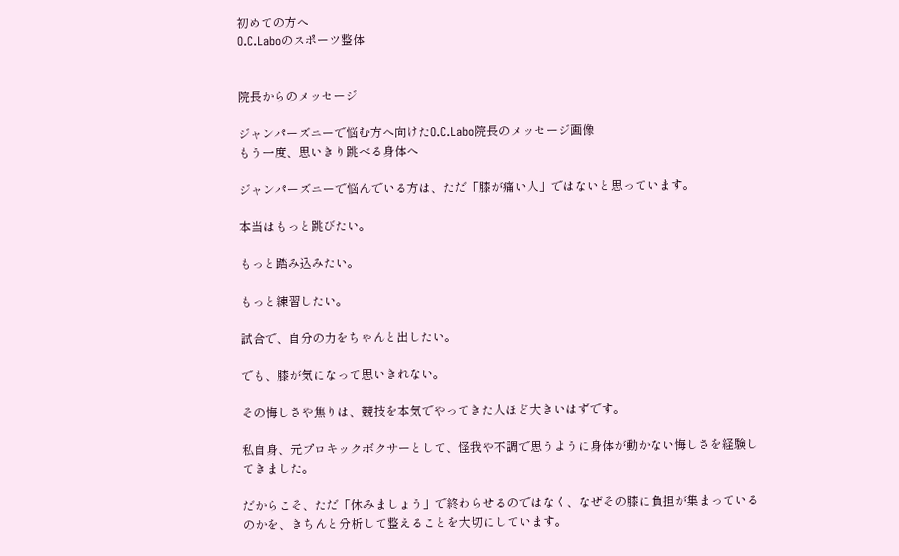初めての方へ
O.C.Laboのスポーツ整体


院長からのメッセージ

ジャンパーズニーで悩む方へ向けたO.C.Labo院長のメッセージ画像
もう一度、思いきり跳べる身体へ

ジャンパーズニーで悩んでいる方は、ただ「膝が痛い人」ではないと思っています。

本当はもっと跳びたい。

もっと踏み込みたい。

もっと練習したい。

試合で、自分の力をちゃんと出したい。

でも、膝が気になって思いきれない。

その悔しさや焦りは、競技を本気でやってきた人ほど大きいはずです。

私自身、元プロキックボクサーとして、怪我や不調で思うように身体が動かない悔しさを経験してきました。

だからこそ、ただ「休みましょう」で終わらせるのではなく、なぜその膝に負担が集まっているのかを、きちんと分析して整えることを大切にしています。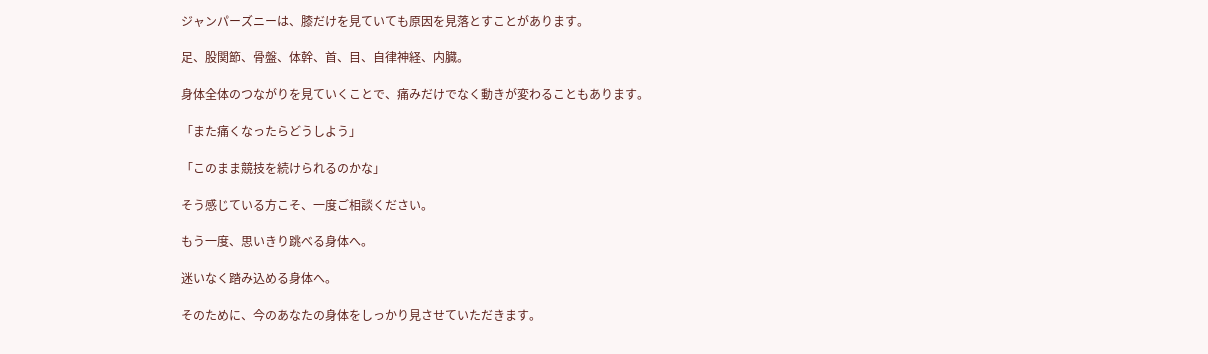ジャンパーズニーは、膝だけを見ていても原因を見落とすことがあります。

足、股関節、骨盤、体幹、首、目、自律神経、内臓。

身体全体のつながりを見ていくことで、痛みだけでなく動きが変わることもあります。

「また痛くなったらどうしよう」

「このまま競技を続けられるのかな」

そう感じている方こそ、一度ご相談ください。

もう一度、思いきり跳べる身体へ。

迷いなく踏み込める身体へ。

そのために、今のあなたの身体をしっかり見させていただきます。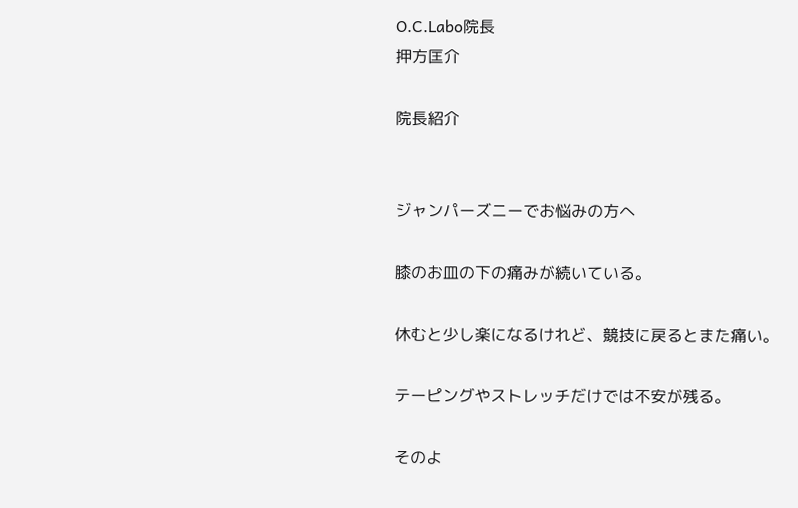O.C.Labo院長
押方匡介

院長紹介


ジャンパーズニーでお悩みの方へ

膝のお皿の下の痛みが続いている。

休むと少し楽になるけれど、競技に戻るとまた痛い。

テーピングやストレッチだけでは不安が残る。

そのよ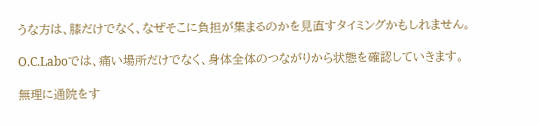うな方は、膝だけでなく、なぜそこに負担が集まるのかを見直すタイミングかもしれません。

O.C.Laboでは、痛い場所だけでなく、身体全体のつながりから状態を確認していきます。

無理に通院をす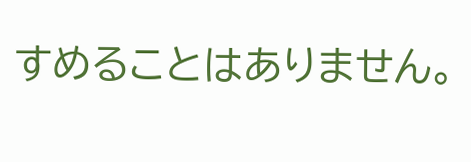すめることはありません。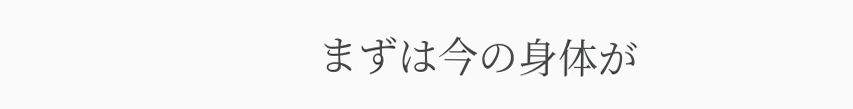まずは今の身体が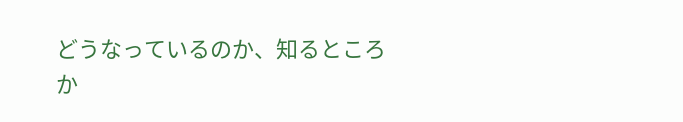どうなっているのか、知るところか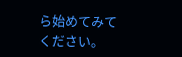ら始めてみてください。